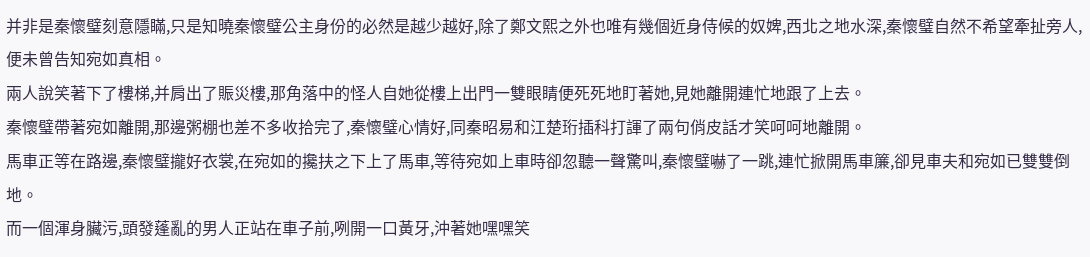并非是秦懷璧刻意隱瞞,只是知曉秦懷璧公主身份的必然是越少越好,除了鄭文熙之外也唯有幾個近身侍候的奴婢,西北之地水深,秦懷璧自然不希望牽扯旁人,便未曾告知宛如真相。
兩人說笑著下了樓梯,并肩出了賑災樓,那角落中的怪人自她從樓上出門一雙眼睛便死死地盯著她,見她離開連忙地跟了上去。
秦懷璧帶著宛如離開,那邊粥棚也差不多收拾完了,秦懷璧心情好,同秦昭易和江楚珩插科打諢了兩句俏皮話才笑呵呵地離開。
馬車正等在路邊,秦懷璧攏好衣裳,在宛如的攙扶之下上了馬車,等待宛如上車時卻忽聽一聲驚叫,秦懷璧嚇了一跳,連忙掀開馬車簾,卻見車夫和宛如已雙雙倒地。
而一個渾身臟污,頭發蓬亂的男人正站在車子前,咧開一口黃牙,沖著她嘿嘿笑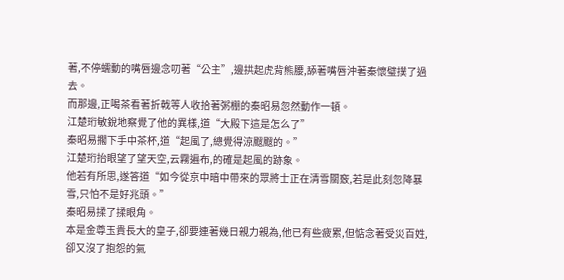著,不停蠕動的嘴唇邊念叨著“公主”,邊拱起虎背熊腰,舔著嘴唇沖著秦懷璧撲了過去。
而那邊,正喝茶看著折戟等人收拾著粥棚的秦昭易忽然動作一頓。
江楚珩敏銳地察覺了他的異樣,道“大殿下這是怎么了”
秦昭易擱下手中茶杯,道“起風了,總覺得涼颼颼的。”
江楚珩抬眼望了望天空,云霧遍布,的確是起風的跡象。
他若有所思,遂答道“如今從京中暗中帶來的眾將士正在清雪關竅,若是此刻忽降暴雪,只怕不是好兆頭。”
秦昭易揉了揉眼角。
本是金尊玉貴長大的皇子,卻要連著幾日親力親為,他已有些疲累,但惦念著受災百姓,卻又沒了抱怨的氣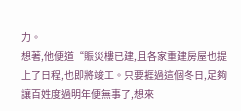力。
想著,他便道“賑災樓已建,且各家重建房屋也提上了日程,也即將竣工。只要捱過這個冬日,足夠讓百姓度過明年便無事了,想來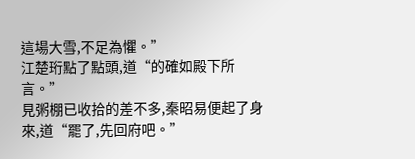這場大雪,不足為懼。”
江楚珩點了點頭,道“的確如殿下所言。”
見粥棚已收拾的差不多,秦昭易便起了身來,道“罷了,先回府吧。”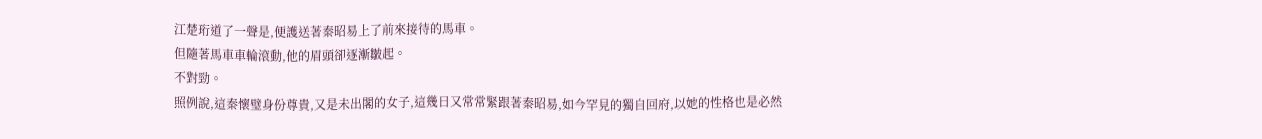江楚珩道了一聲是,便護送著秦昭易上了前來接待的馬車。
但隨著馬車車輪滾動,他的眉頭卻逐漸皺起。
不對勁。
照例說,這秦懷璧身份尊貴,又是未出閣的女子,這幾日又常常緊跟著秦昭易,如今罕見的獨自回府,以她的性格也是必然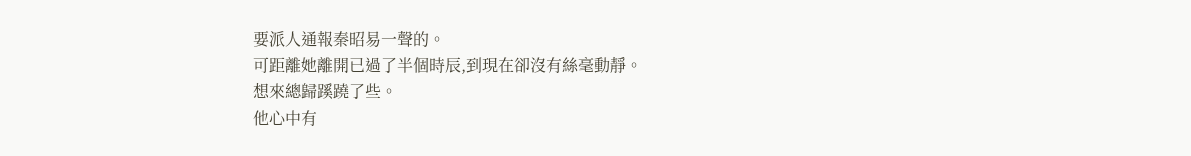要派人通報秦昭易一聲的。
可距離她離開已過了半個時辰,到現在卻沒有絲毫動靜。
想來總歸蹊蹺了些。
他心中有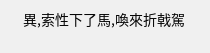異,索性下了馬,喚來折戟駕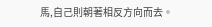馬,自己則朝著相反方向而去。